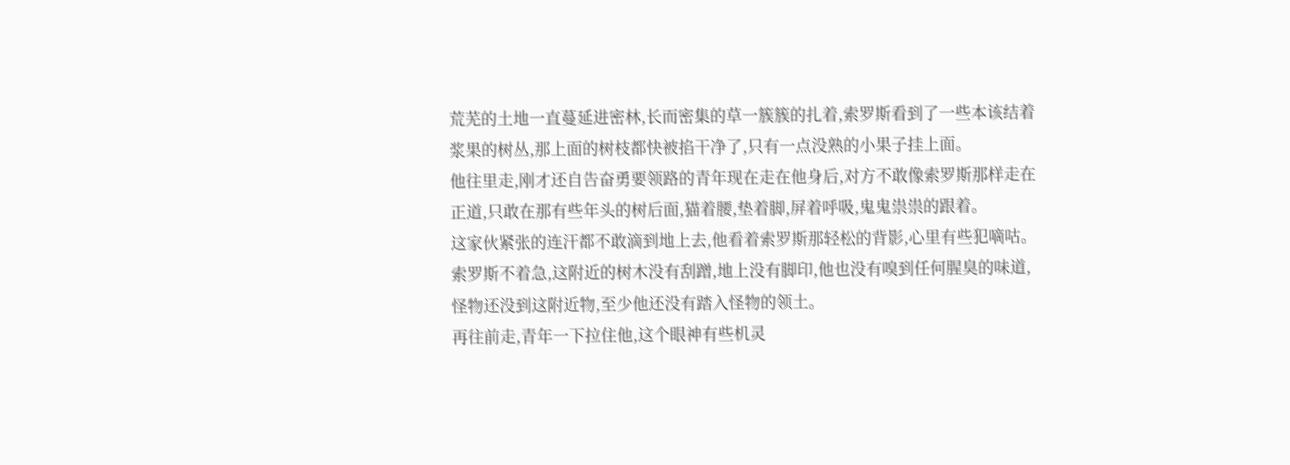荒芜的土地一直蔓延进密林,长而密集的草一簇簇的扎着,索罗斯看到了一些本该结着浆果的树丛,那上面的树枝都快被掐干净了,只有一点没熟的小果子挂上面。
他往里走,刚才还自告奋勇要领路的青年现在走在他身后,对方不敢像索罗斯那样走在正道,只敢在那有些年头的树后面,猫着腰,垫着脚,屏着呼吸,鬼鬼祟祟的跟着。
这家伙紧张的连汗都不敢滴到地上去,他看着索罗斯那轻松的背影,心里有些犯嘀咕。
索罗斯不着急,这附近的树木没有刮蹭,地上没有脚印,他也没有嗅到任何腥臭的味道,怪物还没到这附近物,至少他还没有踏入怪物的领土。
再往前走,青年一下拉住他,这个眼神有些机灵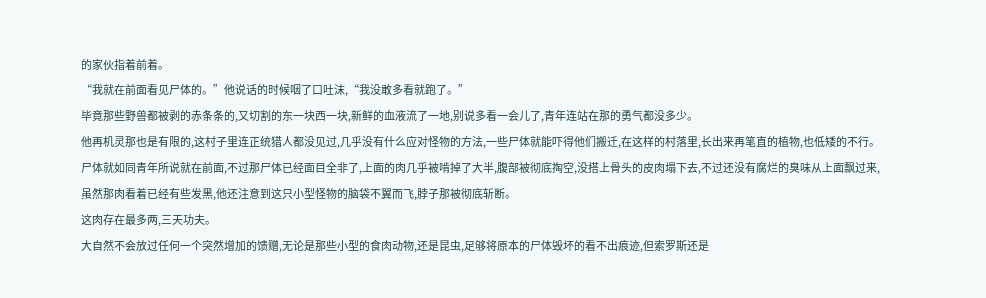的家伙指着前着。
“我就在前面看见尸体的。”他说话的时候咽了口吐沫,“我没敢多看就跑了。”
毕竟那些野兽都被剥的赤条条的,又切割的东一块西一块,新鲜的血液流了一地,别说多看一会儿了,青年连站在那的勇气都没多少。
他再机灵那也是有限的,这村子里连正统猎人都没见过,几乎没有什么应对怪物的方法,一些尸体就能吓得他们搬迁,在这样的村落里,长出来再笔直的植物,也低矮的不行。
尸体就如同青年所说就在前面,不过那尸体已经面目全非了,上面的肉几乎被啃掉了大半,腹部被彻底掏空,没搭上骨头的皮肉塌下去,不过还没有腐烂的臭味从上面飘过来,虽然那肉看着已经有些发黑,他还注意到这只小型怪物的脑袋不翼而飞,脖子那被彻底斩断。
这肉存在最多两,三天功夫。
大自然不会放过任何一个突然增加的馈赠,无论是那些小型的食肉动物,还是昆虫,足够将原本的尸体毁坏的看不出痕迹,但索罗斯还是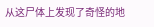从这尸体上发现了奇怪的地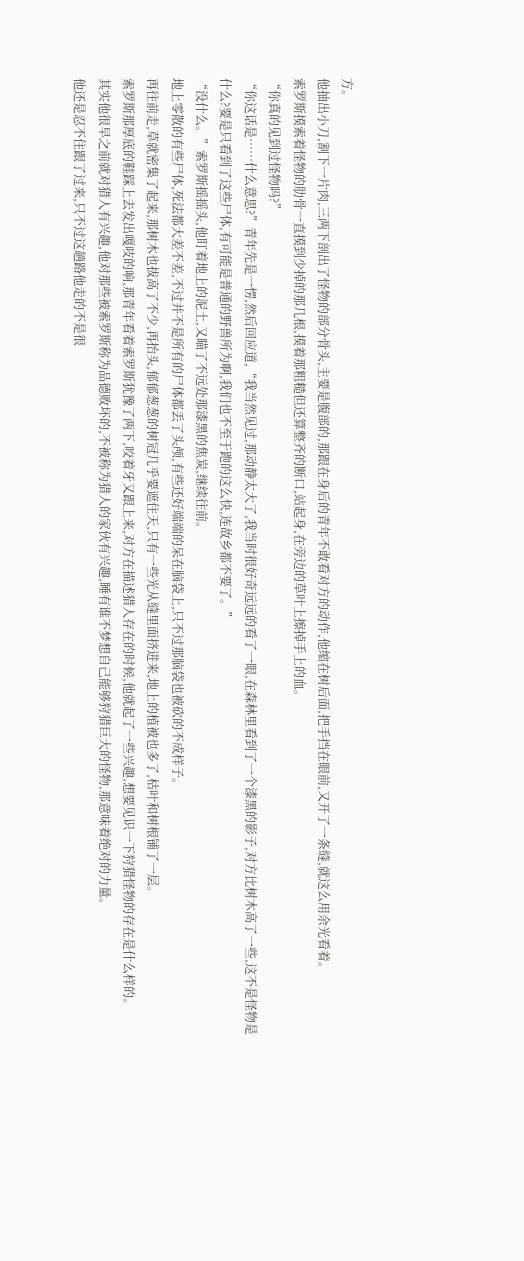方。
他抽出小刀,割下一片肉,三两下剖出了怪物的部分骨头,主要是腹部的,那跟在身后的青年不敢看对方的动作,他缩在树后面,把手挡在眼前,又开了一条缝,就这么用余光看着。
索罗斯摸索着怪物的肋骨一直摸到少掉的那几根,摸着那粗糙但还算整齐的断口,站起身,在旁边的草叶上擦掉手上的血。
“你真的见到过怪物吗?”
“你这话是……什么意思?”青年先是一愣,然后回应道,“我当然见过,那动静太大了,我当时很好奇远远的看了一眼,在森林里看到了一个漆黑的影子,对方比树木高了一些,这不是怪物是什么?要是只看到了这些尸体,有可能是普通的野兽所为啊,我们也不至于跑的这么快,连故乡都不要了。”
“没什么。”索罗斯摇摇头,他盯着地上的泥土,又瞄了不远处那漆黑的焦炭,继续往前。
地上零散的有些尸体,死法都大差不差,不过并不是所有的尸体都丢了头颅,有些还好端端的呆在脑袋上,只不过那脑袋也被砍的不成样子。
再往前走,草就密集了起来,那树木也拔高了不少,再抬头,郁郁葱葱的树冠几乎要遮住天,只有一些光从缝里面挤进来,地上的植被也多了,枯叶和树根铺了一层。
索罗斯那厚底的鞋踩上去发出嘎吱的响,那青年看着索罗斯犹豫了两下,咬着牙又跟上来,对方在描述猎人存在的时候,他就起了一些兴趣,想要见识一下狩猎怪物的存在是什么样的。
其实他很早之前就对猎人有兴趣,他对那些被索罗斯称为品德败坏的,不被称为猎人的家伙有兴趣,睡有谁不梦想自己能够狩猎巨大的怪物,那意味着绝对的力量。
他还是忍不住跟了过来,只不过这趟路他走的不是很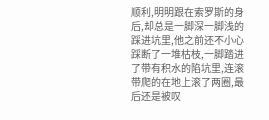顺利,明明跟在索罗斯的身后,却总是一脚深一脚浅的踩进坑里,他之前还不小心踩断了一堆枯枝,一脚踏进了带有积水的陷坑里,连滚带爬的在地上滚了两圈,最后还是被叹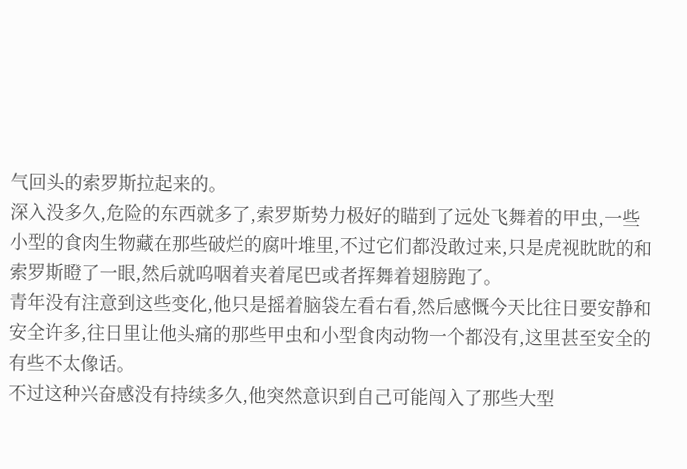气回头的索罗斯拉起来的。
深入没多久,危险的东西就多了,索罗斯势力极好的瞄到了远处飞舞着的甲虫,一些小型的食肉生物藏在那些破烂的腐叶堆里,不过它们都没敢过来,只是虎视眈眈的和索罗斯瞪了一眼,然后就呜咽着夹着尾巴或者挥舞着翅膀跑了。
青年没有注意到这些变化,他只是摇着脑袋左看右看,然后感慨今天比往日要安静和安全许多,往日里让他头痛的那些甲虫和小型食肉动物一个都没有,这里甚至安全的有些不太像话。
不过这种兴奋感没有持续多久,他突然意识到自己可能闯入了那些大型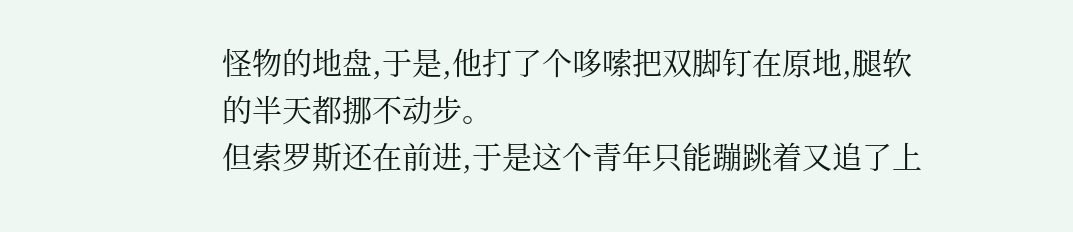怪物的地盘,于是,他打了个哆嗦把双脚钉在原地,腿软的半天都挪不动步。
但索罗斯还在前进,于是这个青年只能蹦跳着又追了上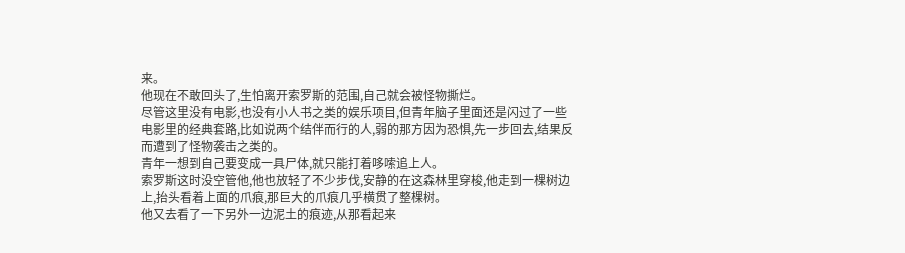来。
他现在不敢回头了,生怕离开索罗斯的范围,自己就会被怪物撕烂。
尽管这里没有电影,也没有小人书之类的娱乐项目,但青年脑子里面还是闪过了一些电影里的经典套路,比如说两个结伴而行的人,弱的那方因为恐惧,先一步回去,结果反而遭到了怪物袭击之类的。
青年一想到自己要变成一具尸体,就只能打着哆嗦追上人。
索罗斯这时没空管他,他也放轻了不少步伐,安静的在这森林里穿梭,他走到一棵树边上,抬头看着上面的爪痕,那巨大的爪痕几乎横贯了整棵树。
他又去看了一下另外一边泥土的痕迹,从那看起来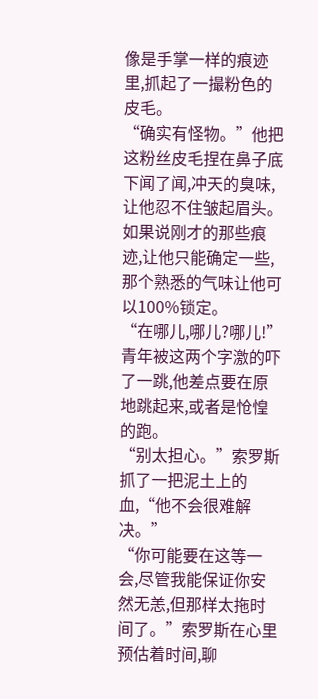像是手掌一样的痕迹里,抓起了一撮粉色的皮毛。
“确实有怪物。”他把这粉丝皮毛捏在鼻子底下闻了闻,冲天的臭味,让他忍不住皱起眉头。
如果说刚才的那些痕迹,让他只能确定一些,那个熟悉的气味让他可以100%锁定。
“在哪儿,哪儿?哪儿!”青年被这两个字激的吓了一跳,他差点要在原地跳起来,或者是怆惶的跑。
“别太担心。”索罗斯抓了一把泥土上的血,“他不会很难解决。”
“你可能要在这等一会,尽管我能保证你安然无恙,但那样太拖时间了。”索罗斯在心里预估着时间,聊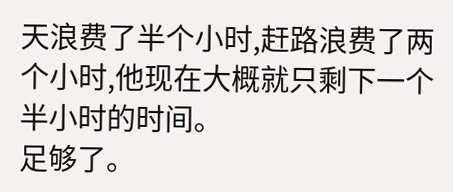天浪费了半个小时,赶路浪费了两个小时,他现在大概就只剩下一个半小时的时间。
足够了。